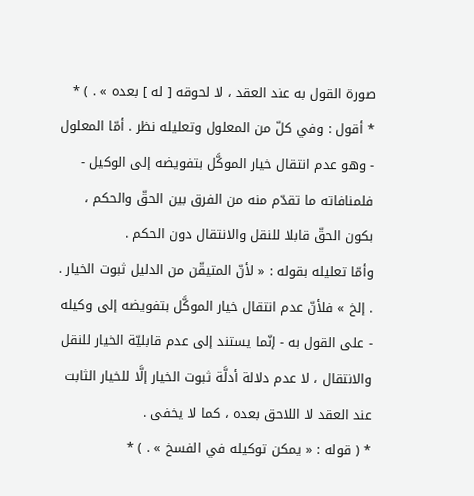صورة القول به عند العقد ، لا لحوقه [ له ] بعده » . ) *
* أقول : وفي كلّ من المعلول وتعليله نظر . أمّا المعلول - وهو عدم انتقال خيار الموكَّل بتفويضه إلى الوكيل - فلمنافاته ما تقدّم منه من الفرق بين الحقّ والحكم ، بكون الحقّ قابلا للنقل والانتقال دون الحكم .
وأمّا تعليله بقوله : « لأنّ المتيقّن من الدليل ثبوت الخيار . . إلخ » فلأنّ عدم انتقال خيار الموكَّل بتفويضه إلى وكيله - على القول به - إنّما يستند إلى عدم قابليّة الخيار للنقل والانتقال ، لا عدم دلالة أدلَّة ثبوت الخيار إلَّا للخيار الثابت عند العقد لا اللاحق بعده ، كما لا يخفى .
* ( قوله : « يمكن توكيله في الفسخ » . ) *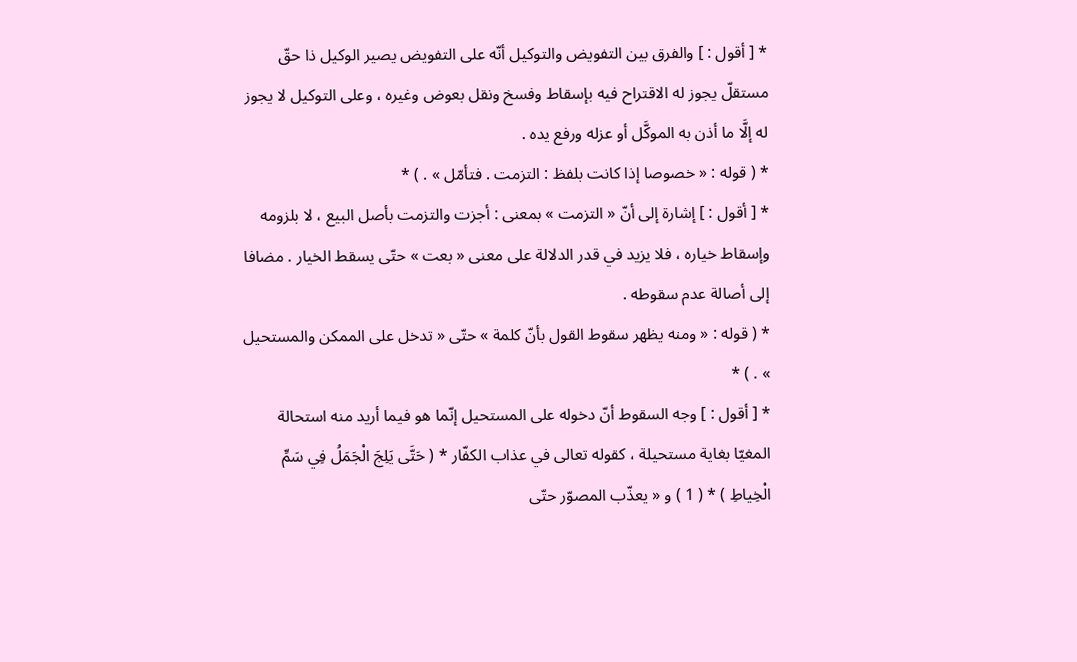* [ أقول : ] والفرق بين التفويض والتوكيل أنّه على التفويض يصير الوكيل ذا حقّ مستقلّ يجوز له الاقتراح فيه بإسقاط وفسخ ونقل بعوض وغيره ، وعلى التوكيل لا يجوز له إلَّا ما أذن به الموكَّل أو عزله ورفع يده .
* ( قوله : « خصوصا إذا كانت بلفظ : التزمت . فتأمّل » . ) *
* [ أقول : ] إشارة إلى أنّ « التزمت » بمعنى : أجزت والتزمت بأصل البيع ، لا بلزومه وإسقاط خياره ، فلا يزيد في قدر الدلالة على معنى « بعت » حتّى يسقط الخيار . مضافا إلى أصالة عدم سقوطه .
* ( قوله : « ومنه يظهر سقوط القول بأنّ كلمة » حتّى « تدخل على الممكن والمستحيل » . ) *
* [ أقول : ] وجه السقوط أنّ دخوله على المستحيل إنّما هو فيما أريد منه استحالة المغيّا بغاية مستحيلة ، كقوله تعالى في عذاب الكفّار * ( حَتَّى يَلِجَ الْجَمَلُ فِي سَمِّ الْخِياطِ ) * ( 1 ) و « يعذّب المصوّر حتّى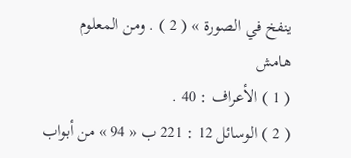ينفخ في الصورة » ( 2 ) . ومن المعلوم
هامش
( 1 ) الأعراف : 40 .
( 2 ) الوسائل 12 : 221 ب « 94 » من أبواب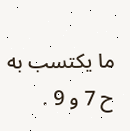ما يكتسب به ح 7 و 9 .